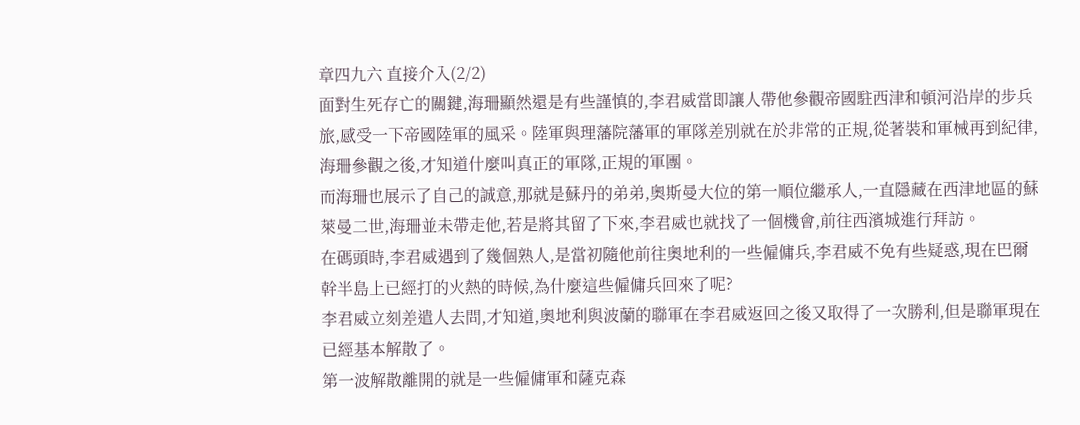章四九六 直接介入(2/2)
面對生死存亡的關鍵,海珊顯然還是有些謹慎的,李君威當即讓人帶他參觀帝國駐西津和頓河沿岸的步兵旅,感受一下帝國陸軍的風采。陸軍與理藩院藩軍的軍隊差別就在於非常的正規,從著裝和軍械再到紀律,海珊參觀之後,才知道什麼叫真正的軍隊,正規的軍團。
而海珊也展示了自己的誠意,那就是蘇丹的弟弟,奧斯曼大位的第一順位繼承人,一直隱藏在西津地區的蘇萊曼二世,海珊並未帶走他,若是將其留了下來,李君威也就找了一個機會,前往西濱城進行拜訪。
在碼頭時,李君威遇到了幾個熟人,是當初隨他前往奧地利的一些僱傭兵,李君威不免有些疑惑,現在巴爾幹半島上已經打的火熱的時候,為什麼這些僱傭兵回來了呢?
李君威立刻差遣人去問,才知道,奧地利與波蘭的聯軍在李君威返回之後又取得了一次勝利,但是聯軍現在已經基本解散了。
第一波解散離開的就是一些僱傭軍和薩克森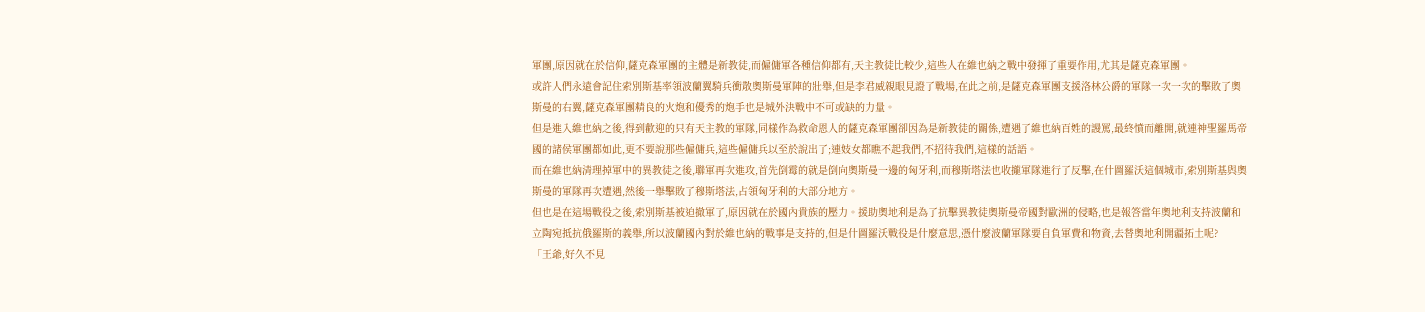軍團,原因就在於信仰,薩克森軍團的主體是新教徒,而僱傭軍各種信仰都有,天主教徒比較少,這些人在維也納之戰中發揮了重要作用,尤其是薩克森軍團。
或許人們永遠會記住索別斯基率領波蘭翼騎兵衝散奧斯曼軍陣的壯舉,但是李君威親眼見證了戰場,在此之前,是薩克森軍團支援洛林公爵的軍隊一次一次的擊敗了奧斯曼的右翼,薩克森軍團精良的火炮和優秀的炮手也是城外決戰中不可或缺的力量。
但是進入維也納之後,得到歡迎的只有天主教的軍隊,同樣作為救命恩人的薩克森軍團卻因為是新教徒的關係,遭遇了維也納百姓的謾罵,最終憤而離開,就連神聖羅馬帝國的諸侯軍團都如此,更不要說那些僱傭兵,這些僱傭兵以至於說出了;連妓女都瞧不起我們,不招待我們,這樣的話語。
而在維也納清理掉軍中的異教徒之後,聯軍再次進攻,首先倒霉的就是倒向奧斯曼一邊的匈牙利,而穆斯塔法也收攏軍隊進行了反擊,在什圖羅沃這個城市,索別斯基與奧斯曼的軍隊再次遭遇,然後一舉擊敗了穆斯塔法,占領匈牙利的大部分地方。
但也是在這場戰役之後,索別斯基被迫撤軍了,原因就在於國內貴族的壓力。援助奧地利是為了抗擊異教徒奧斯曼帝國對歐洲的侵略,也是報答當年奧地利支持波蘭和立陶宛抵抗俄羅斯的義舉,所以波蘭國內對於維也納的戰事是支持的,但是什圖羅沃戰役是什麼意思,憑什麼波蘭軍隊要自負軍費和物資,去替奧地利開疆拓土呢?
「王爺,好久不見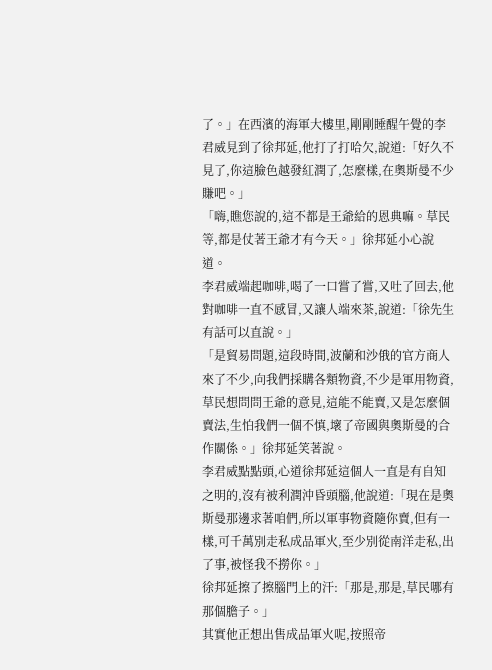了。」在西濱的海軍大樓里,剛剛睡醒午覺的李君威見到了徐邦延,他打了打哈欠,說道:「好久不見了,你這臉色越發紅潤了,怎麼樣,在奧斯曼不少賺吧。」
「嗨,瞧您說的,這不都是王爺給的恩典嘛。草民等,都是仗著王爺才有今天。」徐邦延小心說道。
李君威端起咖啡,喝了一口嘗了嘗,又吐了回去,他對咖啡一直不感冒,又讓人端來茶,說道:「徐先生有話可以直說。」
「是貿易問題,這段時間,波蘭和沙俄的官方商人來了不少,向我們採購各類物資,不少是軍用物資,草民想問問王爺的意見,這能不能賣,又是怎麼個賣法,生怕我們一個不慎,壞了帝國與奧斯曼的合作關係。」徐邦延笑著說。
李君威點點頭,心道徐邦延這個人一直是有自知之明的,沒有被利潤沖昏頭腦,他說道:「現在是奧斯曼那邊求著咱們,所以軍事物資隨你賣,但有一樣,可千萬別走私成品軍火,至少別從南洋走私,出了事,被怪我不撈你。」
徐邦延擦了擦腦門上的汗:「那是,那是,草民哪有那個膽子。」
其實他正想出售成品軍火呢,按照帝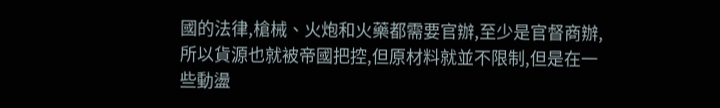國的法律,槍械、火炮和火藥都需要官辦,至少是官督商辦,所以貨源也就被帝國把控,但原材料就並不限制,但是在一些動盪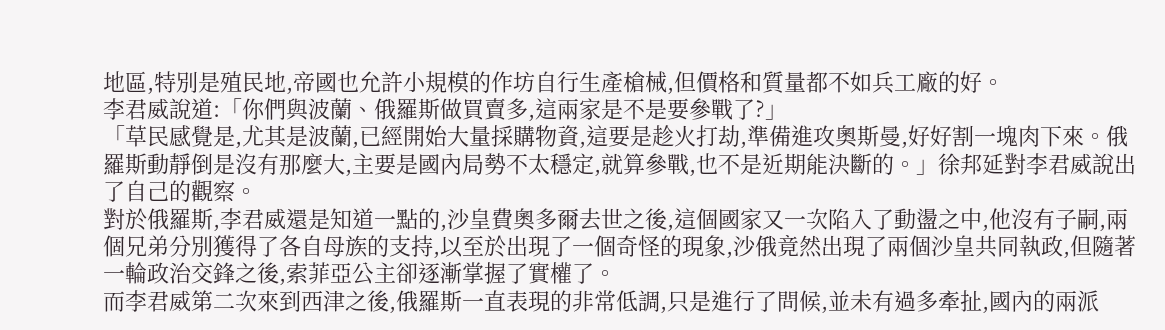地區,特別是殖民地,帝國也允許小規模的作坊自行生產槍械,但價格和質量都不如兵工廠的好。
李君威說道:「你們與波蘭、俄羅斯做買賣多,這兩家是不是要參戰了?」
「草民感覺是,尤其是波蘭,已經開始大量採購物資,這要是趁火打劫,準備進攻奧斯曼,好好割一塊肉下來。俄羅斯動靜倒是沒有那麼大,主要是國內局勢不太穩定,就算參戰,也不是近期能決斷的。」徐邦延對李君威說出了自己的觀察。
對於俄羅斯,李君威還是知道一點的,沙皇費奧多爾去世之後,這個國家又一次陷入了動盪之中,他沒有子嗣,兩個兄弟分別獲得了各自母族的支持,以至於出現了一個奇怪的現象,沙俄竟然出現了兩個沙皇共同執政,但隨著一輪政治交鋒之後,索菲亞公主卻逐漸掌握了實權了。
而李君威第二次來到西津之後,俄羅斯一直表現的非常低調,只是進行了問候,並未有過多牽扯,國內的兩派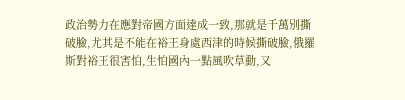政治勢力在應對帝國方面達成一致,那就是千萬別撕破臉,尤其是不能在裕王身處西津的時候撕破臉,俄羅斯對裕王很害怕,生怕國內一點風吹草動,又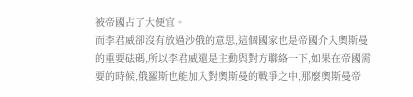被帝國占了大便宜。
而李君威卻沒有放過沙俄的意思,這個國家也是帝國介入奧斯曼的重要砝碼,所以李君威還是主動與對方聯絡一下,如果在帝國需要的時候,俄羅斯也能加入對奧斯曼的戰爭之中,那麼奧斯曼帝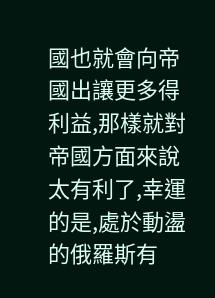國也就會向帝國出讓更多得利益,那樣就對帝國方面來說太有利了,幸運的是,處於動盪的俄羅斯有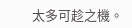太多可趁之機。